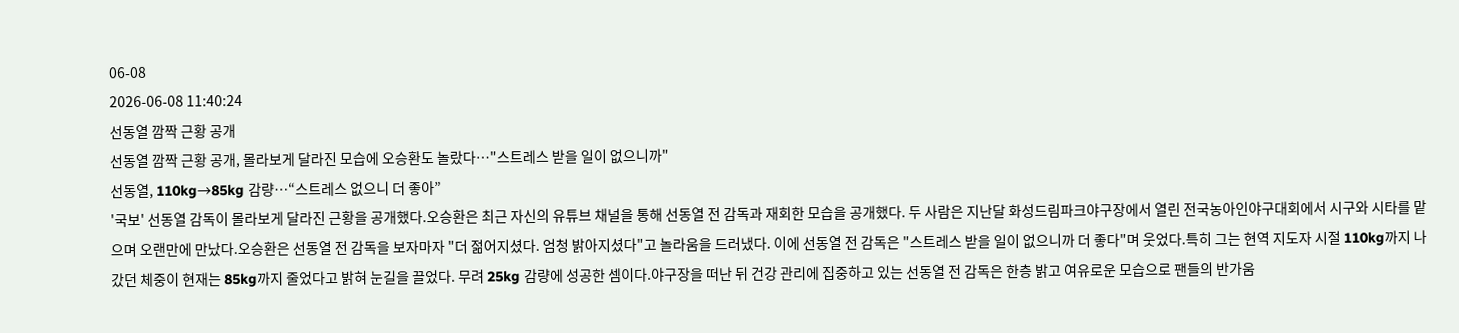06-08
2026-06-08 11:40:24
선동열 깜짝 근황 공개
선동열 깜짝 근황 공개, 몰라보게 달라진 모습에 오승환도 놀랐다…"스트레스 받을 일이 없으니까"
선동열, 110kg→85kg 감량…“스트레스 없으니 더 좋아”
'국보' 선동열 감독이 몰라보게 달라진 근황을 공개했다.오승환은 최근 자신의 유튜브 채널을 통해 선동열 전 감독과 재회한 모습을 공개했다. 두 사람은 지난달 화성드림파크야구장에서 열린 전국농아인야구대회에서 시구와 시타를 맡으며 오랜만에 만났다.오승환은 선동열 전 감독을 보자마자 "더 젊어지셨다. 엄청 밝아지셨다"고 놀라움을 드러냈다. 이에 선동열 전 감독은 "스트레스 받을 일이 없으니까 더 좋다"며 웃었다.특히 그는 현역 지도자 시절 110kg까지 나갔던 체중이 현재는 85kg까지 줄었다고 밝혀 눈길을 끌었다. 무려 25kg 감량에 성공한 셈이다.야구장을 떠난 뒤 건강 관리에 집중하고 있는 선동열 전 감독은 한층 밝고 여유로운 모습으로 팬들의 반가움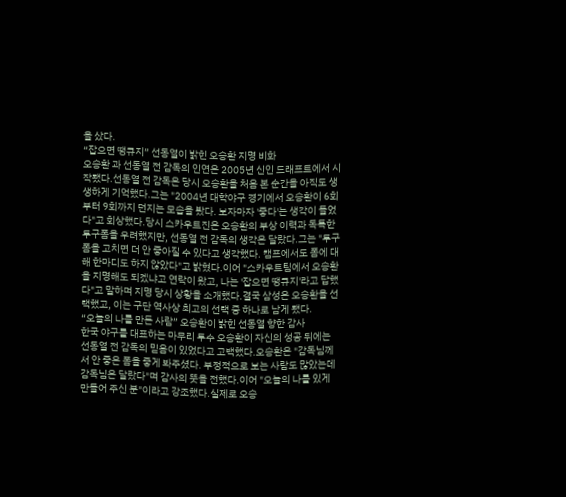을 샀다.
“잡으면 땡큐지” 선동열이 밝힌 오승환 지명 비화
오승환 과 선동열 전 감독의 인연은 2005년 신인 드래프트에서 시작됐다.선동열 전 감독은 당시 오승환을 처음 본 순간을 아직도 생생하게 기억했다.그는 "2004년 대학야구 경기에서 오승환이 6회부터 9회까지 던지는 모습을 봤다. 보자마자 '좋다'는 생각이 들었다"고 회상했다.당시 스카우트진은 오승환의 부상 이력과 독특한 투구폼을 우려했지만, 선동열 전 감독의 생각은 달랐다.그는 "투구폼을 고치면 더 안 좋아질 수 있다고 생각했다. 캠프에서도 폼에 대해 한마디도 하지 않았다"고 밝혔다.이어 "스카우트팀에서 오승환을 지명해도 되겠냐고 연락이 왔고, 나는 '잡으면 땡큐지'라고 답했다"고 말하며 지명 당시 상황을 소개했다.결국 삼성은 오승환을 선택했고, 이는 구단 역사상 최고의 선택 중 하나로 남게 됐다.
“오늘의 나를 만든 사람” 오승환이 밝힌 선동열 향한 감사
한국 야구를 대표하는 마무리 투수 오승환이 자신의 성공 뒤에는 선동열 전 감독의 믿음이 있었다고 고백했다.오승환은 "감독님께서 안 좋은 폼을 좋게 봐주셨다. 부정적으로 보는 사람도 많았는데 감독님은 달랐다"며 감사의 뜻을 전했다.이어 "오늘의 나를 있게 만들어 주신 분"이라고 강조했다.실제로 오승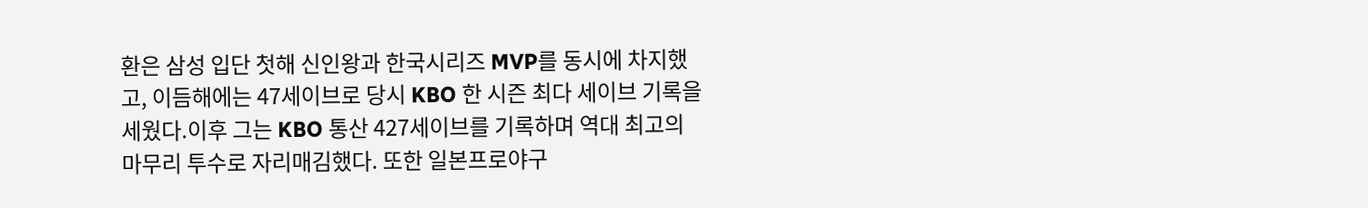환은 삼성 입단 첫해 신인왕과 한국시리즈 MVP를 동시에 차지했고, 이듬해에는 47세이브로 당시 KBO 한 시즌 최다 세이브 기록을 세웠다.이후 그는 KBO 통산 427세이브를 기록하며 역대 최고의 마무리 투수로 자리매김했다. 또한 일본프로야구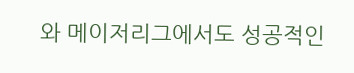와 메이저리그에서도 성공적인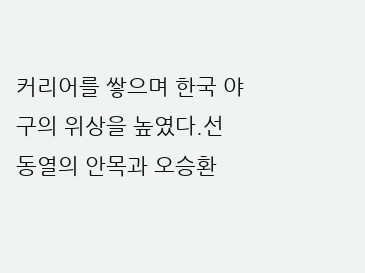커리어를 쌓으며 한국 야구의 위상을 높였다.선동열의 안목과 오승환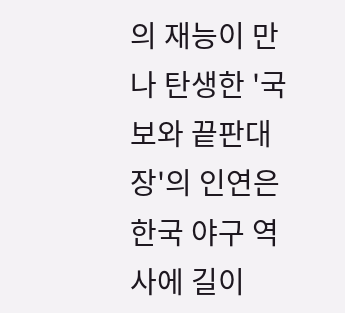의 재능이 만나 탄생한 '국보와 끝판대장'의 인연은 한국 야구 역사에 길이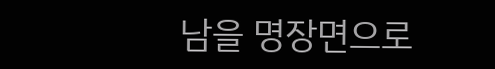남을 명장면으로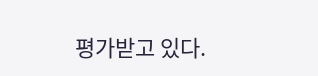평가받고 있다.